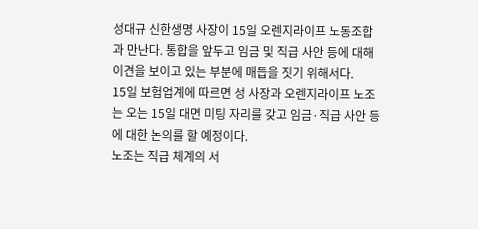성대규 신한생명 사장이 15일 오렌지라이프 노동조합과 만난다. 통합을 앞두고 임금 및 직급 사안 등에 대해 이견을 보이고 있는 부분에 매듭을 짓기 위해서다.
15일 보험업계에 따르면 성 사장과 오렌지라이프 노조는 오는 15일 대면 미팅 자리를 갖고 임금·직급 사안 등에 대한 논의를 할 예정이다.
노조는 직급 체계의 서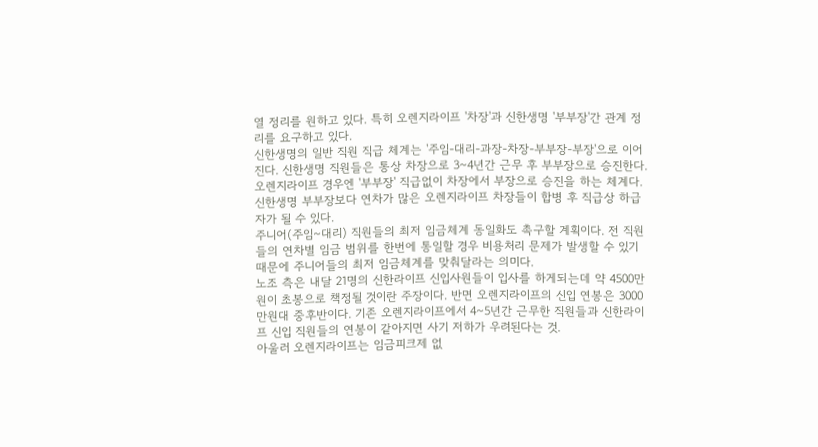열 정리를 원하고 있다. 특히 오렌지라이프 '차장'과 신한생명 '부부장'간 관계 정리를 요구하고 있다.
신한생명의 일반 직원 직급 체계는 '주임-대리-과장-차장-부부장-부장'으로 이어진다. 신한생명 직원들은 통상 차장으로 3~4년간 근무 후 부부장으로 승진한다. 오렌지라이프 경우엔 '부부장' 직급없이 차장에서 부장으로 승진을 하는 체계다. 신한생명 부부장보다 연차가 많은 오렌지라이프 차장들이 합병 후 직급상 하급자가 될 수 있다.
주니어(주임~대리) 직원들의 최저 임금체계 동일화도 촉구할 계획이다. 전 직원들의 연차별 임금 범위를 한번에 통일할 경우 비용처리 문제가 발생할 수 있기 때문에 주니어들의 최저 임금체계를 맞춰달라는 의미다.
노조 측은 내달 21명의 신한라이프 신입사원들이 입사를 하게되는데 약 4500만원이 초봉으로 책정될 것이란 주장이다. 반면 오렌지라이프의 신입 연봉은 3000만원대 중후반이다. 기존 오렌지라이프에서 4~5년간 근무한 직원들과 신한라이프 신입 직원들의 연봉이 같아지면 사기 저하가 우려된다는 것.
아울러 오렌지라이프는 임금피크제 없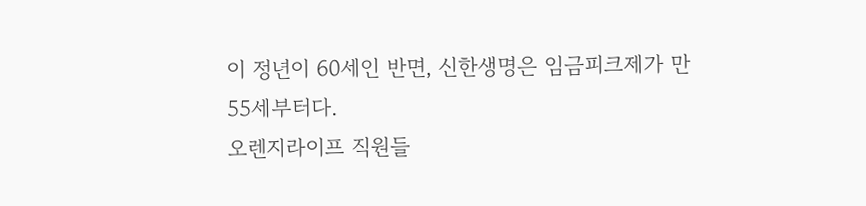이 정년이 60세인 반면, 신한생명은 임금피크제가 만 55세부터다.
오렌지라이프 직원들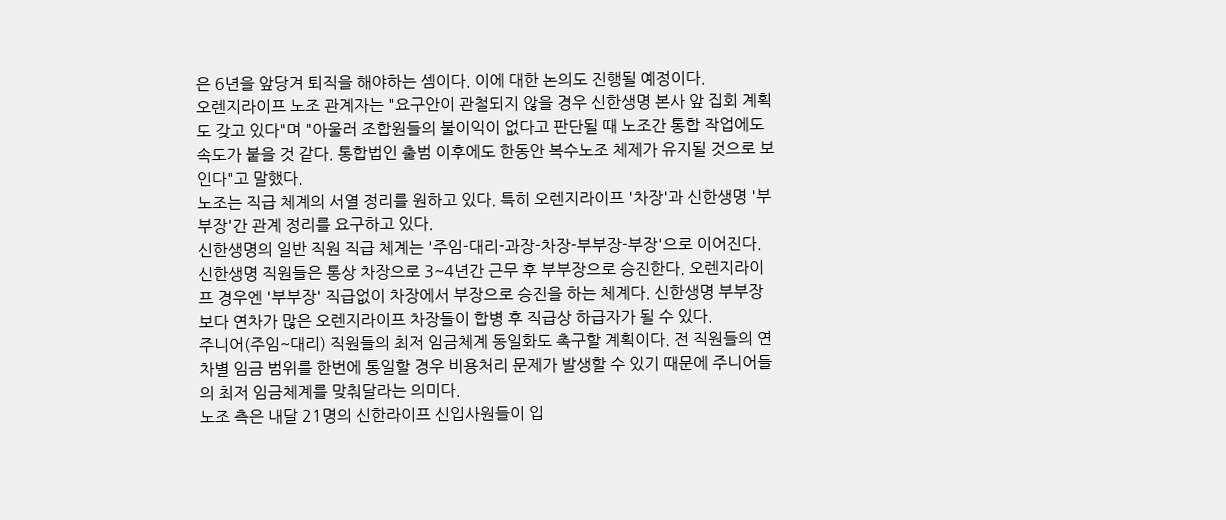은 6년을 앞당겨 퇴직을 해야하는 셈이다. 이에 대한 논의도 진행될 예정이다.
오렌지라이프 노조 관계자는 "요구안이 관철되지 않을 경우 신한생명 본사 앞 집회 계획도 갖고 있다"며 "아울러 조합원들의 불이익이 없다고 판단될 때 노조간 통합 작업에도 속도가 붙을 것 같다. 통합법인 출범 이후에도 한동안 복수노조 체제가 유지될 것으로 보인다"고 말했다.
노조는 직급 체계의 서열 정리를 원하고 있다. 특히 오렌지라이프 '차장'과 신한생명 '부부장'간 관계 정리를 요구하고 있다.
신한생명의 일반 직원 직급 체계는 '주임-대리-과장-차장-부부장-부장'으로 이어진다. 신한생명 직원들은 통상 차장으로 3~4년간 근무 후 부부장으로 승진한다. 오렌지라이프 경우엔 '부부장' 직급없이 차장에서 부장으로 승진을 하는 체계다. 신한생명 부부장보다 연차가 많은 오렌지라이프 차장들이 합병 후 직급상 하급자가 될 수 있다.
주니어(주임~대리) 직원들의 최저 임금체계 동일화도 촉구할 계획이다. 전 직원들의 연차별 임금 범위를 한번에 통일할 경우 비용처리 문제가 발생할 수 있기 때문에 주니어들의 최저 임금체계를 맞춰달라는 의미다.
노조 측은 내달 21명의 신한라이프 신입사원들이 입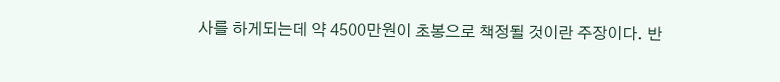사를 하게되는데 약 4500만원이 초봉으로 책정될 것이란 주장이다. 반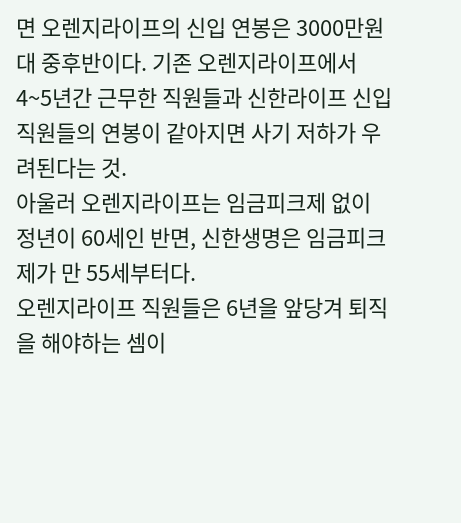면 오렌지라이프의 신입 연봉은 3000만원대 중후반이다. 기존 오렌지라이프에서 4~5년간 근무한 직원들과 신한라이프 신입 직원들의 연봉이 같아지면 사기 저하가 우려된다는 것.
아울러 오렌지라이프는 임금피크제 없이 정년이 60세인 반면, 신한생명은 임금피크제가 만 55세부터다.
오렌지라이프 직원들은 6년을 앞당겨 퇴직을 해야하는 셈이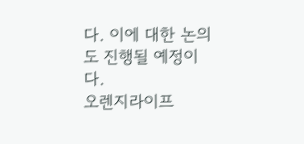다. 이에 대한 논의도 진행될 예정이다.
오렌지라이프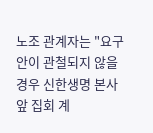노조 관계자는 "요구안이 관철되지 않을 경우 신한생명 본사 앞 집회 계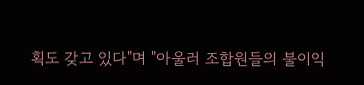획도 갖고 있다"며 "아울러 조합원들의 불이익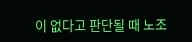이 없다고 판단될 때 노조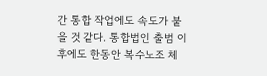간 통합 작업에도 속도가 붙을 것 같다. 통합법인 출범 이후에도 한동안 복수노조 체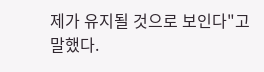제가 유지될 것으로 보인다"고 말했다.